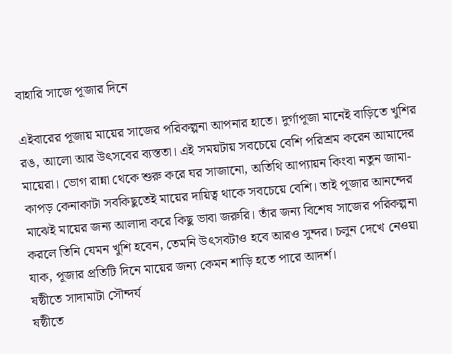বাহারি সাজে পূজার দিনে

এইবারের পূজায় মায়ের সাজের পরিকল্পনা আপনার হাতে। দুর্গাপূজা মানেই বাড়িতে খুশির রঙ, আলো আর উৎসবের ব্যস্ততা। এই সময়টায় সবচেয়ে বেশি পরিশ্রম করেন আমাদের মায়েরা। ভোগ রান্না থেকে শুরু করে ঘর সাজানো, অতিথি আপ্যায়ন কিংবা নতুন জামা-কাপড় কেনাকাটা সবকিছুতেই মায়ের দায়িত্ব থাকে সবচেয়ে বেশি। তাই পূজার আনন্দের মাঝেই মায়ের জন্য আলাদা করে কিছু ভাবা জরুরি। তাঁর জন্য বিশেষ সাজের পরিকল্পনা করলে তিনি যেমন খুশি হবেন, তেমনি উৎসবটাও হবে আরও সুন্দর। চলুন দেখে নেওয়া যাক, পূজার প্রতিটি দিনে মায়ের জন্য কেমন শাড়ি হতে পারে আদর্শ।
ষষ্ঠীতে সাদামাটা সৌন্দর্য
ষষ্ঠীতে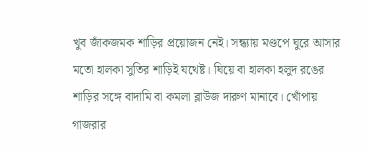খুব জাঁকজমক শাড়ির প্রয়োজন নেই। সন্ধ্যায় মণ্ডপে ঘুরে আসার মতো হালকা সুতির শাড়িই যথেষ্ট। ঘিয়ে বা হালকা হলুদ রঙের শাড়ির সঙ্গে বাদামি বা কমলা ব্লাউজ দারুণ মানাবে। খোঁপায় গাজরার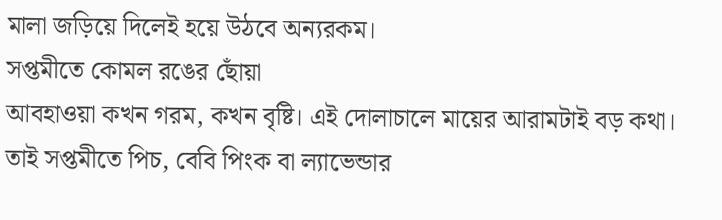মালা জড়িয়ে দিলেই হয়ে উঠবে অন্যরকম।
সপ্তমীতে কোমল রঙের ছোঁয়া
আবহাওয়া কখন গরম, কখন বৃষ্টি। এই দোলাচালে মায়ের আরামটাই বড় কথা। তাই সপ্তমীতে পিচ, বেবি পিংক বা ল্যাভেন্ডার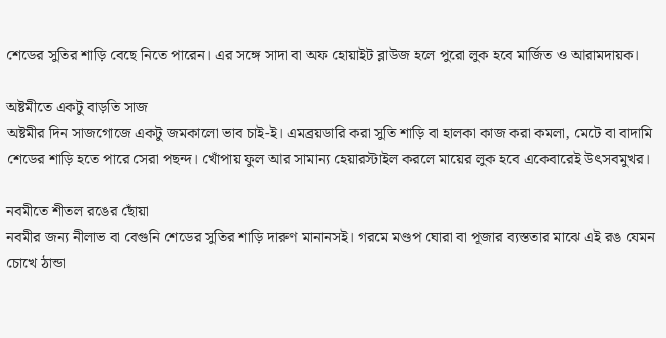শেডের সুতির শাড়ি বেছে নিতে পারেন। এর সঙ্গে সাদা বা অফ হোয়াইট ব্লাউজ হলে পুরো লুক হবে মার্জিত ও আরামদায়ক।

অষ্টমীতে একটু বাড়তি সাজ
অষ্টমীর দিন সাজগোজে একটু জমকালো ভাব চাই-ই। এমব্রয়ডারি করা সুতি শাড়ি বা হালকা কাজ করা কমলা, মেটে বা বাদামি শেডের শাড়ি হতে পারে সেরা পছন্দ। খোঁপায় ফুল আর সামান্য হেয়ারস্টাইল করলে মায়ের লুক হবে একেবারেই উৎসবমুখর।

নবমীতে শীতল রঙের ছোঁয়া
নবমীর জন্য নীলাভ বা বেগুনি শেডের সুতির শাড়ি দারুণ মানানসই। গরমে মণ্ডপ ঘোরা বা পূজার ব্যস্ততার মাঝে এই রঙ যেমন চোখে ঠান্ডা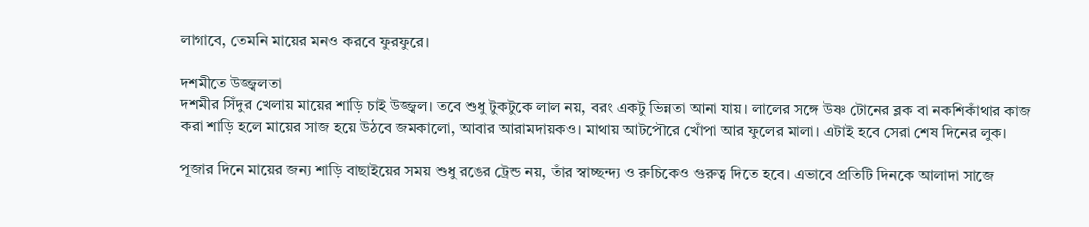লাগাবে, তেমনি মায়ের মনও করবে ফুরফুরে।

দশমীতে উজ্জ্বলতা
দশমীর সিঁদুর খেলায় মায়ের শাড়ি চাই উজ্জ্বল। তবে শুধু টুকটুকে লাল নয়, বরং একটু ভিন্নতা আনা যায়। লালের সঙ্গে উষ্ণ টোনের ব্লক বা নকশিকাঁথার কাজ করা শাড়ি হলে মায়ের সাজ হয়ে উঠবে জমকালো, আবার আরামদায়কও। মাথায় আটপৌরে খোঁপা আর ফুলের মালা। এটাই হবে সেরা শেষ দিনের লুক।

পূজার দিনে মায়ের জন্য শাড়ি বাছাইয়ের সময় শুধু রঙের ট্রেন্ড নয়, তাঁর স্বাচ্ছন্দ্য ও রুচিকেও গুরুত্ব দিতে হবে। এভাবে প্রতিটি দিনকে আলাদা সাজে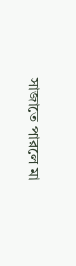সাজাতে পারলে মা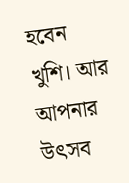হবেন খুশি। আর আপনার উৎসব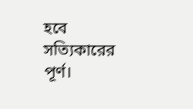হবে সত্যিকারের পূর্ণ।